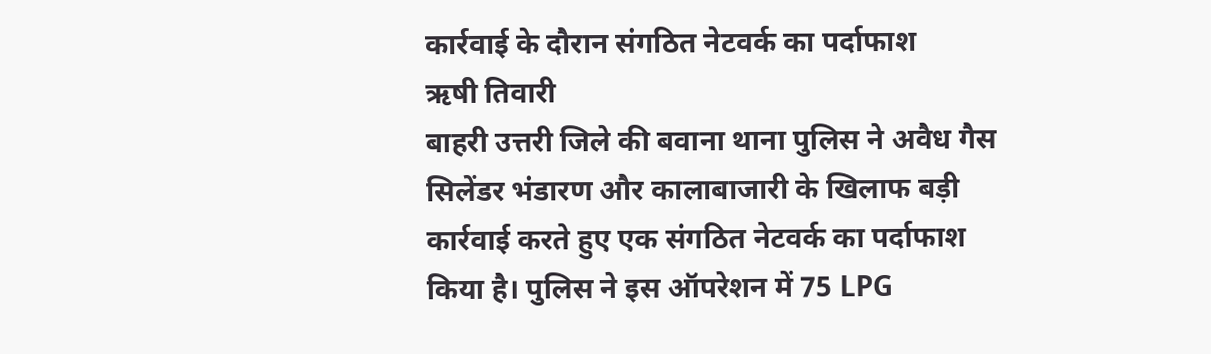कार्रवाई के दौरान संगठित नेटवर्क का पर्दाफाश
ऋषी तिवारी
बाहरी उत्तरी जिले की बवाना थाना पुलिस ने अवैध गैस सिलेंडर भंडारण और कालाबाजारी के खिलाफ बड़ी कार्रवाई करते हुए एक संगठित नेटवर्क का पर्दाफाश किया है। पुलिस ने इस ऑपरेशन में 75 LPG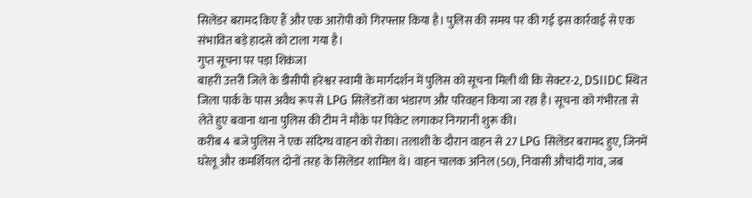सिलेंडर बरामद किए हैं और एक आरोपी को गिरफ्तार किया है। पुलिस की समय पर की गई इस कार्रवाई से एक संभावित बड़े हादसे को टाला गया है।
गुप्त सूचना पर पड़ा शिकंजा
बाहरी उत्तरी जिले के डीसीपी हरेश्वर स्वामी के मार्गदर्शन में पुलिस को सूचना मिली थी कि सेक्टर-2, DSIIDC स्थित जिला पार्क के पास अवैध रूप से LPG सिलेंडरों का भंडारण और परिवहन किया जा रहा है। सूचना को गंभीरता से लेते हुए बवाना थाना पुलिस की टीम ने मौके पर पिकेट लगाकर निगरानी शुरू की।
करीब 4 बजे पुलिस ने एक संदिग्ध वाहन को रोका। तलाशी के दौरान वाहन से 27 LPG सिलेंडर बरामद हुए, जिनमें घरेलू और कमर्शियल दोनों तरह के सिलेंडर शामिल थे। वाहन चालक अनिल (50), निवासी औचांदी गांव, जब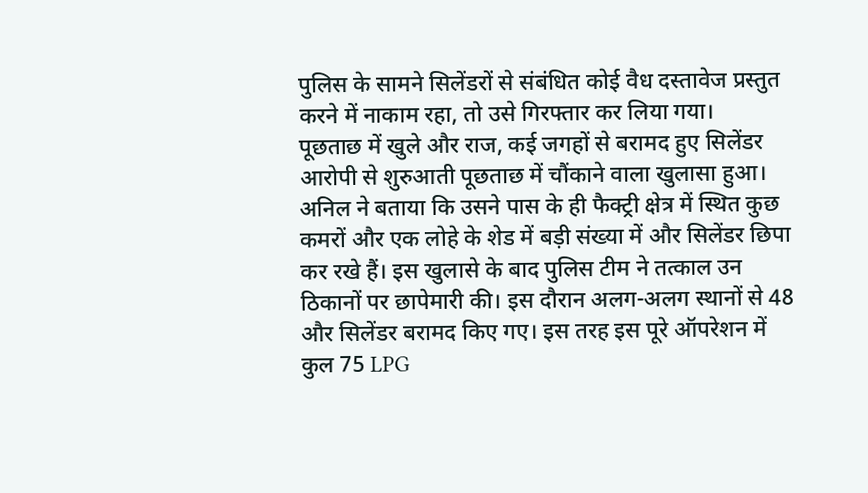पुलिस के सामने सिलेंडरों से संबंधित कोई वैध दस्तावेज प्रस्तुत करने में नाकाम रहा, तो उसे गिरफ्तार कर लिया गया।
पूछताछ में खुले और राज, कई जगहों से बरामद हुए सिलेंडर
आरोपी से शुरुआती पूछताछ में चौंकाने वाला खुलासा हुआ। अनिल ने बताया कि उसने पास के ही फैक्ट्री क्षेत्र में स्थित कुछ कमरों और एक लोहे के शेड में बड़ी संख्या में और सिलेंडर छिपा कर रखे हैं। इस खुलासे के बाद पुलिस टीम ने तत्काल उन ठिकानों पर छापेमारी की। इस दौरान अलग-अलग स्थानों से 48 और सिलेंडर बरामद किए गए। इस तरह इस पूरे ऑपरेशन में कुल 75 LPG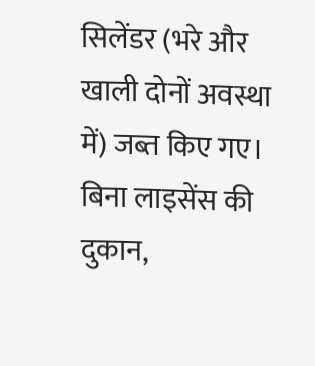सिलेंडर (भरे और खाली दोनों अवस्था में) जब्त किए गए।
बिना लाइसेंस की दुकान,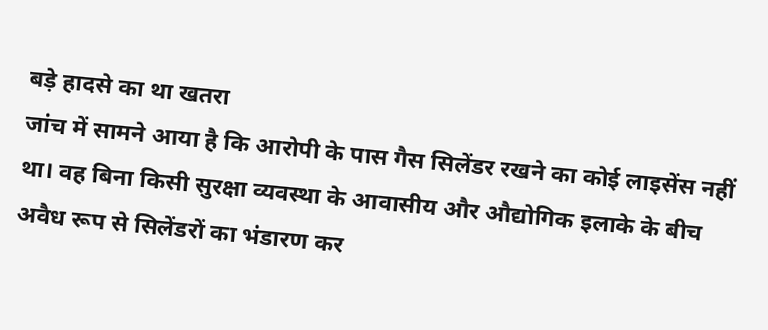बड़े हादसे का था खतरा
जांच में सामने आया है कि आरोपी के पास गैस सिलेंडर रखने का कोई लाइसेंस नहीं था। वह बिना किसी सुरक्षा व्यवस्था के आवासीय और औद्योगिक इलाके के बीच अवैध रूप से सिलेंडरों का भंडारण कर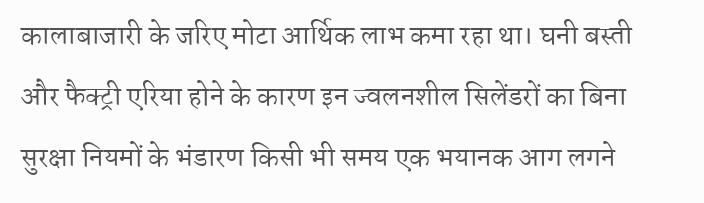कालाबाजारी के जरिए मोटा आर्थिक लाभ कमा रहा था। घनी बस्ती और फैक्ट्री एरिया होने के कारण इन ज्वलनशील सिलेंडरों का बिना सुरक्षा नियमों के भंडारण किसी भी समय एक भयानक आग लगने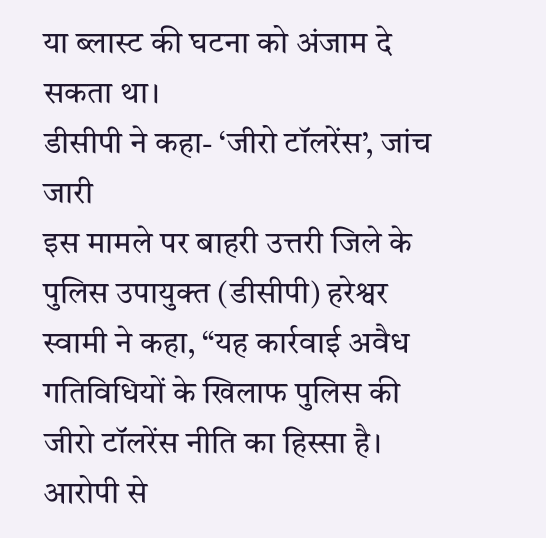या ब्लास्ट की घटना को अंजाम दे सकता था।
डीसीपी ने कहा- ‘जीरो टॉलरेंस’, जांच जारी
इस मामले पर बाहरी उत्तरी जिले के पुलिस उपायुक्त (डीसीपी) हरेश्वर स्वामी ने कहा, “यह कार्रवाई अवैध गतिविधियों के खिलाफ पुलिस की जीरो टॉलरेंस नीति का हिस्सा है। आरोपी से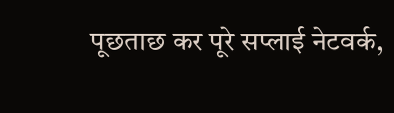पूछताछ कर पूरे सप्लाई नेटवर्क,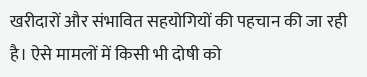खरीदारों और संभावित सहयोगियों की पहचान की जा रही है। ऐसे मामलों में किसी भी दोषी को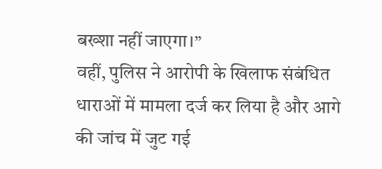बख्शा नहीं जाएगा।”
वहीं, पुलिस ने आरोपी के खिलाफ संबंधित धाराओं में मामला दर्ज कर लिया है और आगे की जांच में जुट गई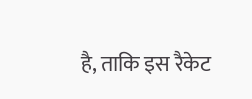है, ताकि इस रैकेट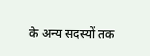के अन्य सदस्यों तक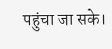पहुंचा जा सके।